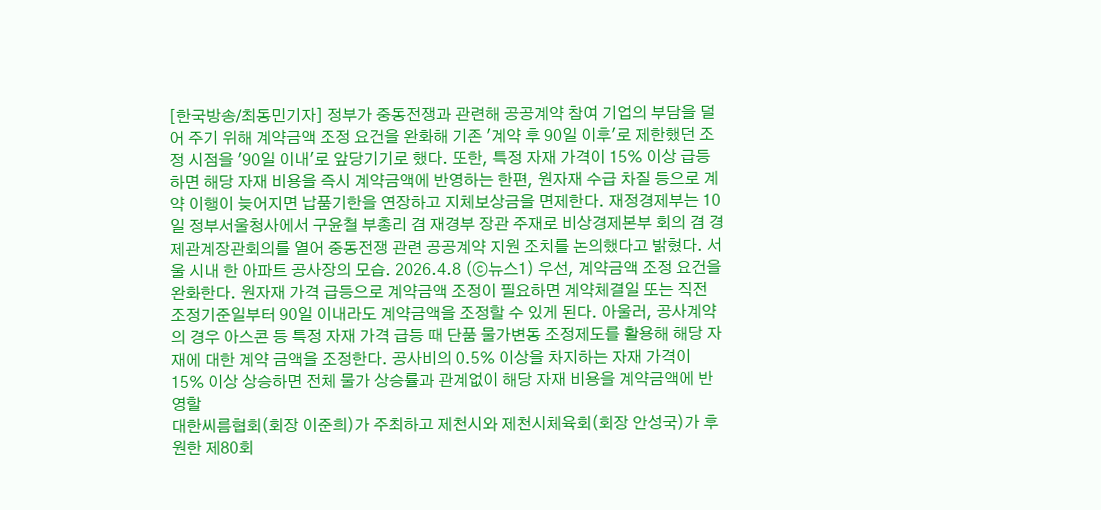[한국방송/최동민기자] 정부가 중동전쟁과 관련해 공공계약 참여 기업의 부담을 덜어 주기 위해 계약금액 조정 요건을 완화해 기존 '계약 후 90일 이후'로 제한했던 조정 시점을 '90일 이내'로 앞당기기로 했다. 또한, 특정 자재 가격이 15% 이상 급등하면 해당 자재 비용을 즉시 계약금액에 반영하는 한편, 원자재 수급 차질 등으로 계약 이행이 늦어지면 납품기한을 연장하고 지체보상금을 면제한다. 재정경제부는 10일 정부서울청사에서 구윤철 부총리 겸 재경부 장관 주재로 비상경제본부 회의 겸 경제관계장관회의를 열어 중동전쟁 관련 공공계약 지원 조치를 논의했다고 밝혔다. 서울 시내 한 아파트 공사장의 모습. 2026.4.8 (ⓒ뉴스1) 우선, 계약금액 조정 요건을 완화한다. 원자재 가격 급등으로 계약금액 조정이 필요하면 계약체결일 또는 직전 조정기준일부터 90일 이내라도 계약금액을 조정할 수 있게 된다. 아울러, 공사계약의 경우 아스콘 등 특정 자재 가격 급등 때 단품 물가변동 조정제도를 활용해 해당 자재에 대한 계약 금액을 조정한다. 공사비의 0.5% 이상을 차지하는 자재 가격이 15% 이상 상승하면 전체 물가 상승률과 관계없이 해당 자재 비용을 계약금액에 반영할
대한씨름협회(회장 이준희)가 주최하고 제천시와 제천시체육회(회장 안성국)가 후원한 제80회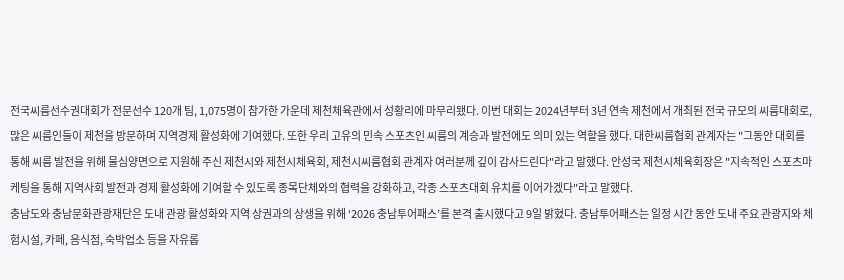전국씨름선수권대회가 전문선수 120개 팀, 1,075명이 참가한 가운데 제천체육관에서 성황리에 마무리됐다. 이번 대회는 2024년부터 3년 연속 제천에서 개최된 전국 규모의 씨름대회로, 많은 씨름인들이 제천을 방문하며 지역경제 활성화에 기여했다. 또한 우리 고유의 민속 스포츠인 씨름의 계승과 발전에도 의미 있는 역할을 했다. 대한씨름협회 관계자는 "그동안 대회를 통해 씨름 발전을 위해 물심양면으로 지원해 주신 제천시와 제천시체육회, 제천시씨름협회 관계자 여러분께 깊이 감사드린다"라고 말했다. 안성국 제천시체육회장은 "지속적인 스포츠마케팅을 통해 지역사회 발전과 경제 활성화에 기여할 수 있도록 종목단체와의 협력을 강화하고, 각종 스포츠대회 유치를 이어가겠다"라고 말했다.
충남도와 충남문화관광재단은 도내 관광 활성화와 지역 상권과의 상생을 위해 ‘2026 충남투어패스’를 본격 출시했다고 9일 밝혔다. 충남투어패스는 일정 시간 동안 도내 주요 관광지와 체험시설, 카페, 음식점, 숙박업소 등을 자유롭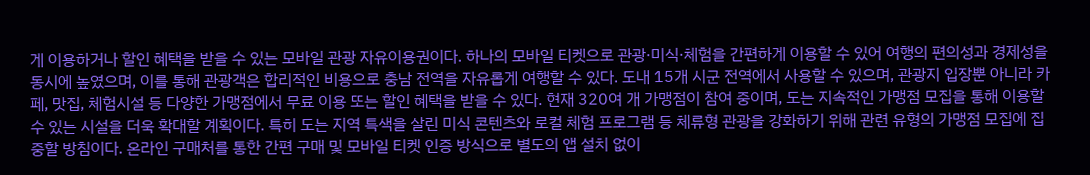게 이용하거나 할인 혜택을 받을 수 있는 모바일 관광 자유이용권이다. 하나의 모바일 티켓으로 관광·미식·체험을 간편하게 이용할 수 있어 여행의 편의성과 경제성을 동시에 높였으며, 이를 통해 관광객은 합리적인 비용으로 충남 전역을 자유롭게 여행할 수 있다. 도내 15개 시군 전역에서 사용할 수 있으며, 관광지 입장뿐 아니라 카페, 맛집, 체험시설 등 다양한 가맹점에서 무료 이용 또는 할인 혜택을 받을 수 있다. 현재 320여 개 가맹점이 참여 중이며, 도는 지속적인 가맹점 모집을 통해 이용할 수 있는 시설을 더욱 확대할 계획이다. 특히 도는 지역 특색을 살린 미식 콘텐츠와 로컬 체험 프로그램 등 체류형 관광을 강화하기 위해 관련 유형의 가맹점 모집에 집중할 방침이다. 온라인 구매처를 통한 간편 구매 및 모바일 티켓 인증 방식으로 별도의 앱 설치 없이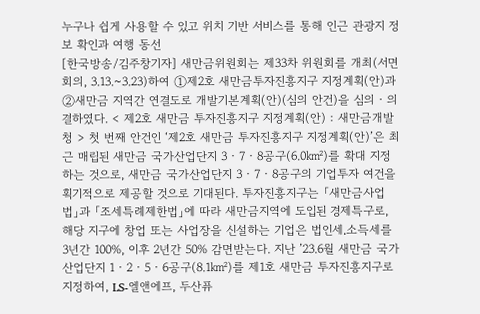누구나 쉽게 사용할 수 있고 위치 기반 서비스를 통해 인근 관광지 정보 확인과 여행 동선
[한국방송/김주창기자] 새만금위원회는 제33차 위원회를 개최(서면회의, 3.13.~3.23)하여 ①제2호 새만금투자진흥지구 지정계획(안)과 ②새만금 지역간 연결도로 개발기본계획(안)(심의 안건)을 심의‧의결하였다. < 제2호 새만금 투자진흥지구 지정계획(안) : 새만금개발청 > 첫 번째 안건인 ‘제2호 새만금 투자진흥지구 지정계획(안)’은 최근 매립된 새만금 국가산업단지 3‧7‧8공구(6.0㎢)를 확대 지정하는 것으로, 새만금 국가산업단지 3‧7‧8공구의 기업투자 여건을 획기적으로 제공할 것으로 기대된다. 투자진흥지구는 「새만금사업법」과 「조세특례제한법」에 따라 새만금지역에 도입된 경제특구로, 해당 지구에 창업 또는 사업장을 신설하는 기업은 법인세․소득세를 3년간 100%, 이후 2년간 50% 감면받는다. 지난 ’23.6월 새만금 국가산업단지 1‧2‧5‧6공구(8.1㎢)를 제1호 새만금 투자진흥지구로 지정하여, LS-엘앤에프, 두산퓨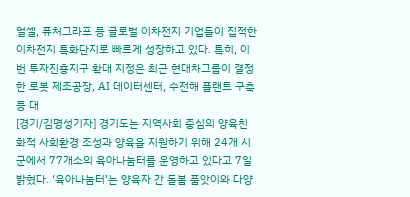얼셀, 퓨처그라프 등 글로벌 이차전지 기업들이 집적한 이차전지 특화단지로 빠르게 성장하고 있다. 특히, 이번 투자진흥지구 확대 지정은 최근 현대차그룹이 결정한 로봇 제조공장, AI 데이터센터, 수전해 플랜트 구축 등 대
[경기/김명성기자] 경기도는 지역사회 중심의 양육친화적 사회환경 조성과 양육을 지원하기 위해 24개 시군에서 77개소의 육아나눔터를 운영하고 있다고 7일 밝혔다. ‘육아나눔터’는 양육자 간 돌봄 품앗이와 다양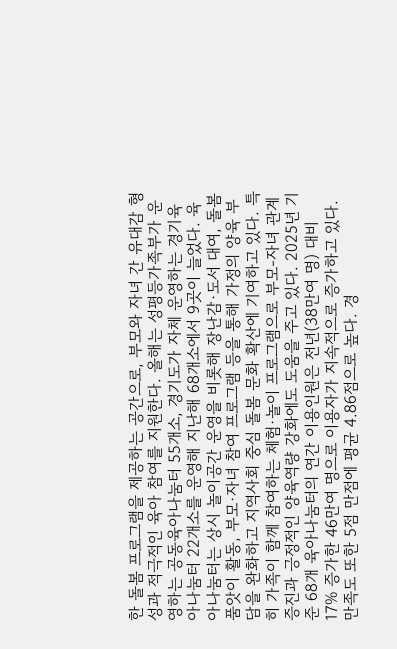한 돌봄 프로그램을 제공하는 공간으로, 부모와 자녀 간 유대감 형성과 적극적인 육아 참여를 지원한다. 올해는 성평등가족부가 운영하는 공동육아나눔터 55개소, 경기도가 자체 운영하는 경기육아나눔터 22개소를 운영해 지난해 68개소에서 9곳이 늘었다. 육아나눔터는 상시 놀이공간 운영을 비롯해 장난감·도서 대여, 돌봄품앗이 활동, 부모·자녀 참여 프로그램 등을 통해 가정의 양육 부담을 완화하고 지역사회 중심 돌봄 문화 확산에 기여하고 있다. 특히 가족이 함께 참여하는 체험·놀이 프로그램으로 부모-자녀 관계 증진과 긍정적인 양육역량 강화에도 도움을 주고 있다. 2025년 기준 68개 육아나눔터의 연간 이용인원은 전년(38만여 명) 대비 17% 증가한 46만여 명으로 이용자가 지속적으로 증가하고 있다. 만족도 또한 5점 만점에 평균 4.86점으로 높다. 경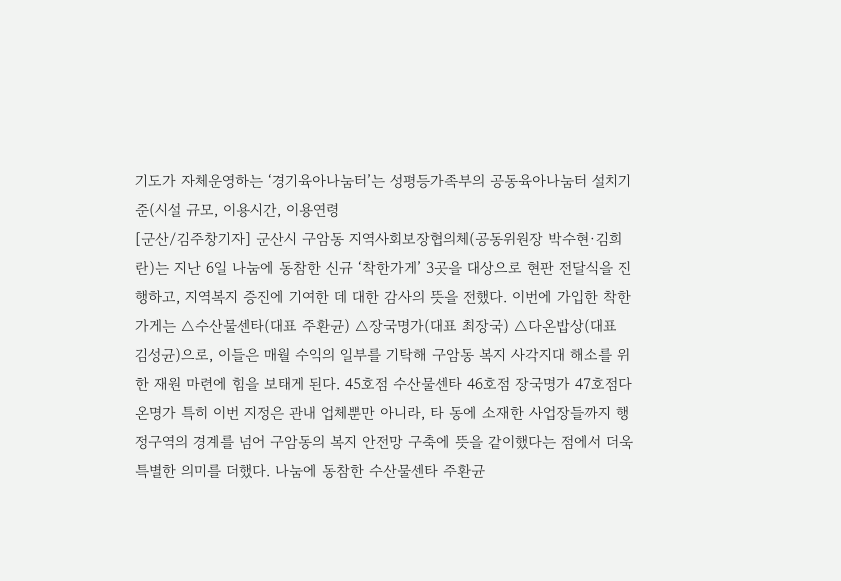기도가 자체운영하는 ‘경기육아나눔터’는 성평등가족부의 공동육아나눔터 설치기준(시설 규모, 이용시간, 이용연령
[군산/김주창기자] 군산시 구암동 지역사회보장협의체(공동위원장 박수현·김희란)는 지난 6일 나눔에 동참한 신규 ‘착한가게’ 3곳을 대상으로 현판 전달식을 진행하고, 지역복지 증진에 기여한 데 대한 감사의 뜻을 전했다. 이번에 가입한 착한가게는 △수산물센타(대표 주환균) △장국명가(대표 최장국) △다온밥상(대표 김성균)으로, 이들은 매월 수익의 일부를 기탁해 구암동 복지 사각지대 해소를 위한 재원 마련에 힘을 보태게 된다. 45호점 수산물센타 46호점 장국명가 47호점다온명가 특히 이번 지정은 관내 업체뿐만 아니라, 타 동에 소재한 사업장들까지 행정구역의 경계를 넘어 구암동의 복지 안전망 구축에 뜻을 같이했다는 점에서 더욱 특별한 의미를 더했다. 나눔에 동참한 수산물센타 주환균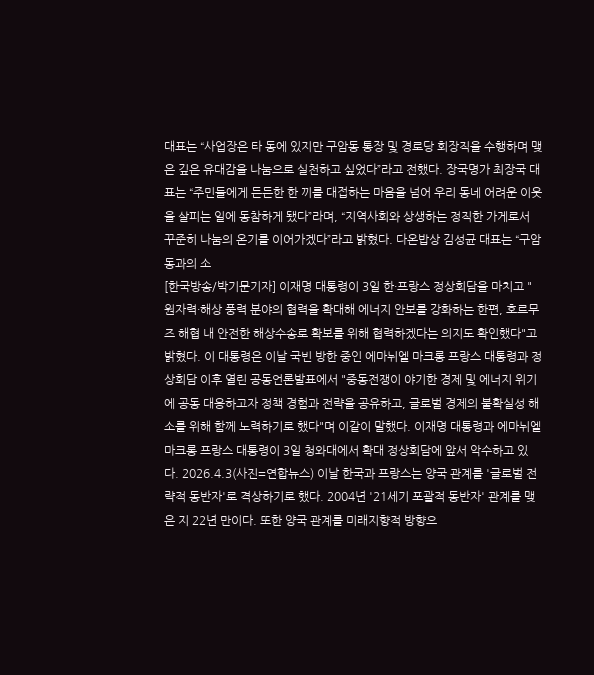대표는 “사업장은 타 동에 있지만 구암동 통장 및 경로당 회장직을 수행하며 맺은 깊은 유대감을 나눔으로 실천하고 싶었다”라고 전했다. 장국명가 최장국 대표는 “주민들에게 든든한 한 끼를 대접하는 마음을 넘어 우리 동네 어려운 이웃을 살피는 일에 동참하게 됐다”라며, “지역사회와 상생하는 정직한 가게로서 꾸준히 나눔의 온기를 이어가겠다”라고 밝혔다. 다온밥상 김성균 대표는 “구암동과의 소
[한국방송/박기문기자] 이재명 대통령이 3일 한·프랑스 정상회담을 마치고 "원자력·해상 풍력 분야의 협력을 확대해 에너지 안보를 강화하는 한편, 호르무즈 해협 내 안전한 해상수송로 확보를 위해 협력하겠다는 의지도 확인했다"고 밝혔다. 이 대통령은 이날 국빈 방한 중인 에마뉘엘 마크롱 프랑스 대통령과 정상회담 이후 열린 공동언론발표에서 "중동전쟁이 야기한 경제 및 에너지 위기에 공동 대응하고자 정책 경험과 전략을 공유하고, 글로벌 경제의 불확실성 해소를 위해 함께 노력하기로 했다"며 이같이 말했다. 이재명 대통령과 에마뉘엘 마크롱 프랑스 대통령이 3일 청와대에서 확대 정상회담에 앞서 악수하고 있다. 2026.4.3(사진=연합뉴스) 이날 한국과 프랑스는 양국 관계를 '글로벌 전략적 동반자'로 격상하기로 했다. 2004년 '21세기 포괄적 동반자' 관계를 맺은 지 22년 만이다. 또한 양국 관계를 미래지향적 방향으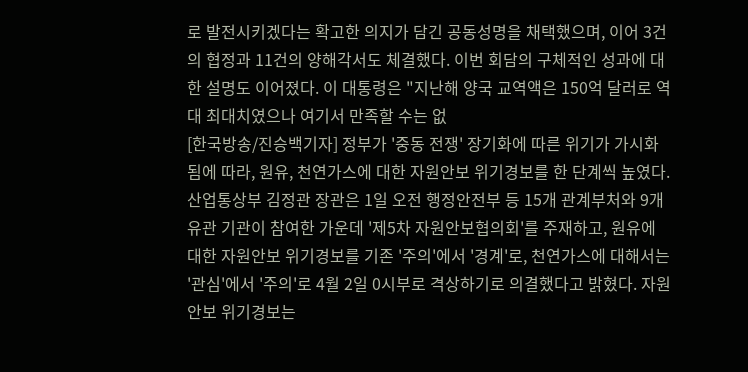로 발전시키겠다는 확고한 의지가 담긴 공동성명을 채택했으며, 이어 3건의 협정과 11건의 양해각서도 체결했다. 이번 회담의 구체적인 성과에 대한 설명도 이어졌다. 이 대통령은 "지난해 양국 교역액은 150억 달러로 역대 최대치였으나 여기서 만족할 수는 없
[한국방송/진승백기자] 정부가 '중동 전쟁' 장기화에 따른 위기가 가시화됨에 따라, 원유, 천연가스에 대한 자원안보 위기경보를 한 단계씩 높였다. 산업통상부 김정관 장관은 1일 오전 행정안전부 등 15개 관계부처와 9개 유관 기관이 참여한 가운데 '제5차 자원안보협의회'를 주재하고, 원유에 대한 자원안보 위기경보를 기존 '주의'에서 '경계'로, 천연가스에 대해서는 '관심'에서 '주의'로 4월 2일 0시부로 격상하기로 의결했다고 밝혔다. 자원안보 위기경보는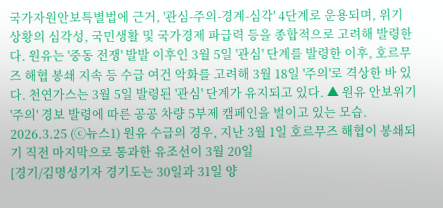국가자원안보특별법에 근거, '관심-주의-경계-심각' 4단계로 운용되며, 위기 상황의 심각성, 국민생활 및 국가경제 파급력 등을 종합적으로 고려해 발령한다. 원유는 '중동 전쟁' 발발 이후인 3월 5일 '관심' 단계를 발령한 이후, 호르무즈 해협 봉쇄 지속 등 수급 여건 악화를 고려해 3월 18일 '주의'로 격상한 바 있다. 천연가스는 3월 5일 발령된 '관심' 단계가 유지되고 있다. ▲ 원유 안보위기 '주의' 경보 발령에 따른 공공 차량 5부제 캠페인을 벌이고 있는 모습. 2026.3.25 (ⓒ뉴스1) 원유 수급의 경우, 지난 3월 1일 호르무즈 해협이 봉쇄되기 직전 마지막으로 통과한 유조선이 3월 20일
[경기/김명성기자 경기도는 30일과 31일 양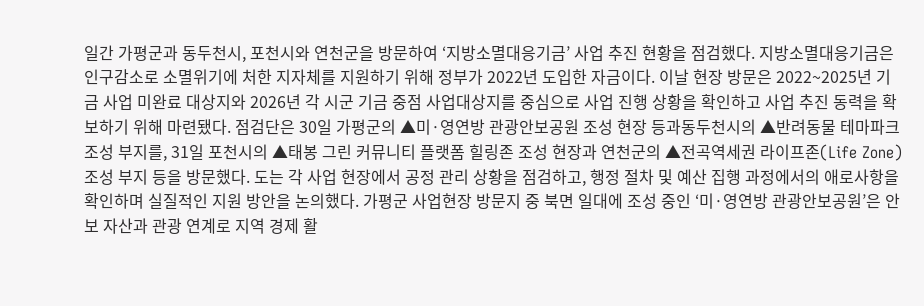일간 가평군과 동두천시, 포천시와 연천군을 방문하여 ‘지방소멸대응기금’ 사업 추진 현황을 점검했다. 지방소멸대응기금은 인구감소로 소멸위기에 처한 지자체를 지원하기 위해 정부가 2022년 도입한 자금이다. 이날 현장 방문은 2022~2025년 기금 사업 미완료 대상지와 2026년 각 시군 기금 중점 사업대상지를 중심으로 사업 진행 상황을 확인하고 사업 추진 동력을 확보하기 위해 마련됐다. 점검단은 30일 가평군의 ▲미·영연방 관광안보공원 조성 현장 등과동두천시의 ▲반려동물 테마파크 조성 부지를, 31일 포천시의 ▲태봉 그린 커뮤니티 플랫폼 힐링존 조성 현장과 연천군의 ▲전곡역세권 라이프존(Life Zone) 조성 부지 등을 방문했다. 도는 각 사업 현장에서 공정 관리 상황을 점검하고, 행정 절차 및 예산 집행 과정에서의 애로사항을 확인하며 실질적인 지원 방안을 논의했다. 가평군 사업현장 방문지 중 북면 일대에 조성 중인 ‘미·영연방 관광안보공원’은 안보 자산과 관광 연계로 지역 경제 활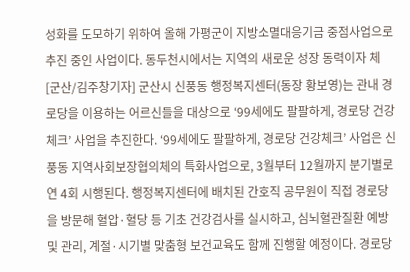성화를 도모하기 위하여 올해 가평군이 지방소멸대응기금 중점사업으로 추진 중인 사업이다. 동두천시에서는 지역의 새로운 성장 동력이자 체
[군산/김주창기자] 군산시 신풍동 행정복지센터(동장 황보영)는 관내 경로당을 이용하는 어르신들을 대상으로 ‘99세에도 팔팔하게, 경로당 건강체크’ 사업을 추진한다. ‘99세에도 팔팔하게, 경로당 건강체크’ 사업은 신풍동 지역사회보장협의체의 특화사업으로, 3월부터 12월까지 분기별로 연 4회 시행된다. 행정복지센터에 배치된 간호직 공무원이 직접 경로당을 방문해 혈압·혈당 등 기초 건강검사를 실시하고, 심뇌혈관질환 예방 및 관리, 계절·시기별 맞춤형 보건교육도 함께 진행할 예정이다. 경로당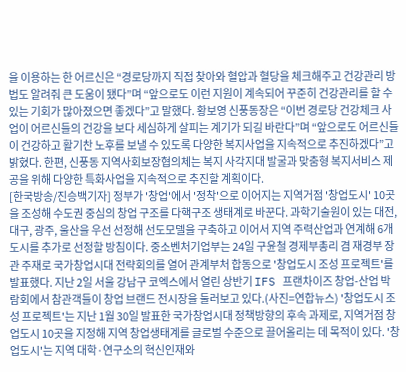을 이용하는 한 어르신은 “경로당까지 직접 찾아와 혈압과 혈당을 체크해주고 건강관리 방법도 알려줘 큰 도움이 됐다”며 “앞으로도 이런 지원이 계속되어 꾸준히 건강관리를 할 수 있는 기회가 많아졌으면 좋겠다”고 말했다. 황보영 신풍동장은 “이번 경로당 건강체크 사업이 어르신들의 건강을 보다 세심하게 살피는 계기가 되길 바란다”며 “앞으로도 어르신들이 건강하고 활기찬 노후를 보낼 수 있도록 다양한 복지사업을 지속적으로 추진하겠다”고 밝혔다. 한편, 신풍동 지역사회보장협의체는 복지 사각지대 발굴과 맞춤형 복지서비스 제공을 위해 다양한 특화사업을 지속적으로 추진할 계획이다.
[한국방송/진승백기자] 정부가 '창업'에서 '정착'으로 이어지는 지역거점 '창업도시' 10곳을 조성해 수도권 중심의 창업 구조를 다핵구조 생태계로 바꾼다. 과학기술원이 있는 대전, 대구, 광주, 울산을 우선 선정해 선도모델을 구축하고 이어서 지역 주력산업과 연계해 6개 도시를 추가로 선정할 방침이다. 중소벤처기업부는 24일 구윤철 경제부총리 겸 재경부 장관 주재로 국가창업시대 전략회의를 열어 관계부처 합동으로 '창업도시 조성 프로젝트'를 발표했다. 지난 2일 서울 강남구 코엑스에서 열린 상반기 IFS 프랜차이즈 창업-산업 박람회에서 참관객들이 창업 브랜드 전시장을 둘러보고 있다.(사진=연합뉴스) '창업도시 조성 프로젝트'는 지난 1월 30일 발표한 국가창업시대 정책방향의 후속 과제로, 지역거점 창업도시 10곳을 지정해 지역 창업생태계를 글로벌 수준으로 끌어올리는 데 목적이 있다. '창업도시'는 지역 대학·연구소의 혁신인재와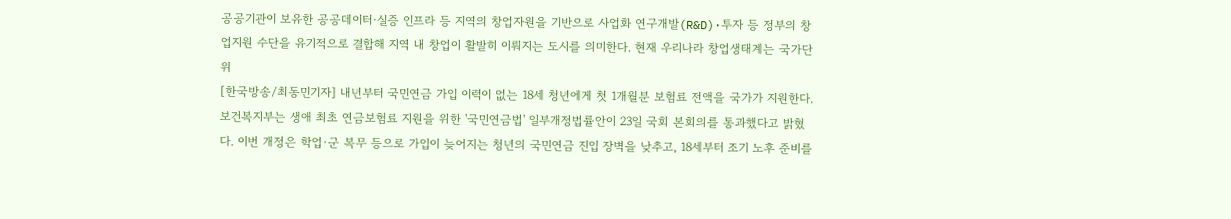공공기관이 보유한 공공데이터·실증 인프라 등 지역의 창업자원을 기반으로 사업화 연구개발(R&D)·투자 등 정부의 창업지원 수단을 유기적으로 결합해 지역 내 창업이 활발히 이뤄지는 도시를 의미한다. 현재 우리나라 창업생태계는 국가단위
[한국방송/최동민기자] 내년부터 국민연금 가입 이력이 없는 18세 청년에게 첫 1개월분 보험료 전액을 국가가 지원한다. 보건복지부는 생애 최초 연금보험료 지원을 위한 '국민연금법' 일부개정법률안이 23일 국회 본회의를 통과했다고 밝혔다. 이번 개정은 학업·군 복무 등으로 가입이 늦어지는 청년의 국민연금 진입 장벽을 낮추고, 18세부터 조기 노후 준비를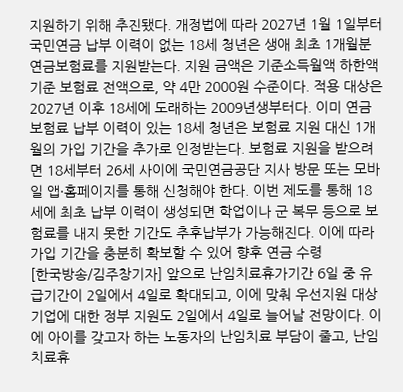지원하기 위해 추진됐다. 개정법에 따라 2027년 1월 1일부터 국민연금 납부 이력이 없는 18세 청년은 생애 최초 1개월분 연금보험료를 지원받는다. 지원 금액은 기준소득월액 하한액 기준 보험료 전액으로, 약 4만 2000원 수준이다. 적용 대상은 2027년 이후 18세에 도래하는 2009년생부터다. 이미 연금보험료 납부 이력이 있는 18세 청년은 보험료 지원 대신 1개월의 가입 기간을 추가로 인정받는다. 보험료 지원을 받으려면 18세부터 26세 사이에 국민연금공단 지사 방문 또는 모바일 앱·홈페이지를 통해 신청해야 한다. 이번 제도를 통해 18세에 최초 납부 이력이 생성되면 학업이나 군 복무 등으로 보험료를 내지 못한 기간도 추후납부가 가능해진다. 이에 따라 가입 기간을 충분히 확보할 수 있어 향후 연금 수령
[한국방송/김주창기자] 앞으로 난임치료휴가기간 6일 중 유급기간이 2일에서 4일로 확대되고, 이에 맞춰 우선지원 대상기업에 대한 정부 지원도 2일에서 4일로 늘어날 전망이다. 이에 아이를 갖고자 하는 노동자의 난임치료 부담이 줄고, 난임치료휴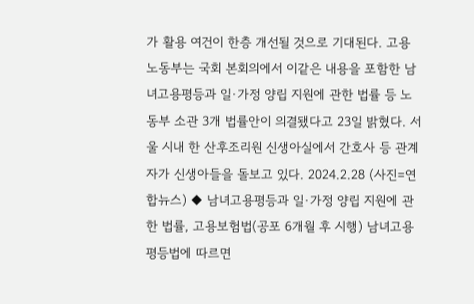가 활용 여건이 한층 개선될 것으로 기대된다. 고용노동부는 국회 본회의에서 이같은 내용을 포함한 남녀고용평등과 일·가정 양립 지원에 관한 법률 등 노동부 소관 3개 법률안이 의결됐다고 23일 밝혔다. 서울 시내 한 산후조리원 신생아실에서 간호사 등 관계자가 신생아들을 돌보고 있다. 2024.2.28 (사진=연합뉴스) ◆ 남녀고용평등과 일·가정 양립 지원에 관한 법률, 고용보험법(공포 6개월 후 시행) 남녀고용평등법에 따르면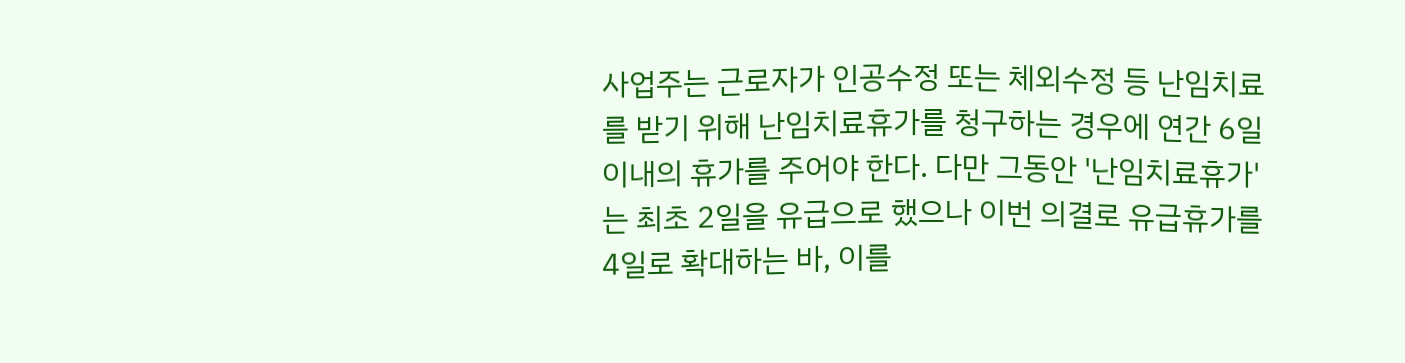사업주는 근로자가 인공수정 또는 체외수정 등 난임치료를 받기 위해 난임치료휴가를 청구하는 경우에 연간 6일 이내의 휴가를 주어야 한다. 다만 그동안 '난임치료휴가'는 최초 2일을 유급으로 했으나 이번 의결로 유급휴가를 4일로 확대하는 바, 이를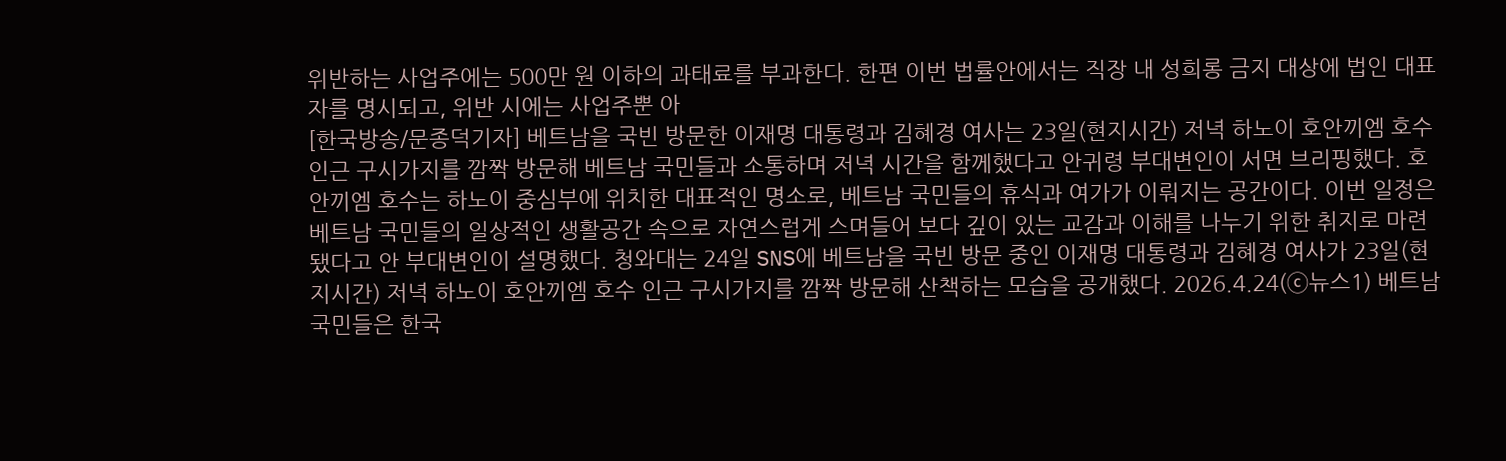위반하는 사업주에는 500만 원 이하의 과태료를 부과한다. 한편 이번 법률안에서는 직장 내 성희롱 금지 대상에 법인 대표자를 명시되고, 위반 시에는 사업주뿐 아
[한국방송/문종덕기자] 베트남을 국빈 방문한 이재명 대통령과 김혜경 여사는 23일(현지시간) 저녁 하노이 호안끼엠 호수 인근 구시가지를 깜짝 방문해 베트남 국민들과 소통하며 저녁 시간을 함께했다고 안귀령 부대변인이 서면 브리핑했다. 호안끼엠 호수는 하노이 중심부에 위치한 대표적인 명소로, 베트남 국민들의 휴식과 여가가 이뤄지는 공간이다. 이번 일정은 베트남 국민들의 일상적인 생활공간 속으로 자연스럽게 스며들어 보다 깊이 있는 교감과 이해를 나누기 위한 취지로 마련됐다고 안 부대변인이 설명했다. 청와대는 24일 SNS에 베트남을 국빈 방문 중인 이재명 대통령과 김혜경 여사가 23일(현지시간) 저녁 하노이 호안끼엠 호수 인근 구시가지를 깜짝 방문해 산책하는 모습을 공개했다. 2026.4.24(ⓒ뉴스1) 베트남 국민들은 한국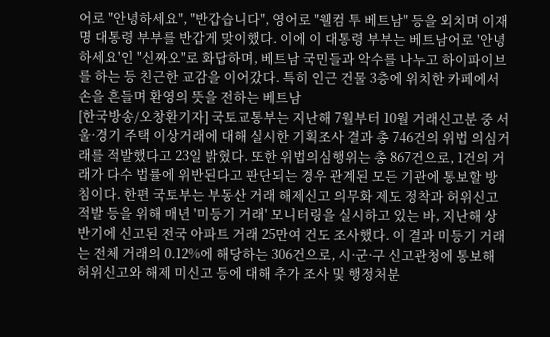어로 "안녕하세요", "반갑습니다", 영어로 "웰컴 투 베트남" 등을 외치며 이재명 대통령 부부를 반갑게 맞이했다. 이에 이 대통령 부부는 베트남어로 '안녕하세요'인 "신짜오"로 화답하며, 베트남 국민들과 악수를 나누고 하이파이브를 하는 등 친근한 교감을 이어갔다. 특히 인근 건물 3층에 위치한 카페에서 손을 흔들며 환영의 뜻을 전하는 베트남
[한국방송/오창환기자] 국토교통부는 지난해 7월부터 10월 거래신고분 중 서울·경기 주택 이상거래에 대해 실시한 기획조사 결과 총 746건의 위법 의심거래를 적발했다고 23일 밝혔다. 또한 위법의심행위는 총 867건으로, 1건의 거래가 다수 법률에 위반된다고 판단되는 경우 관계된 모든 기관에 통보할 방침이다. 한편 국토부는 부동산 거래 해제신고 의무화 제도 정착과 허위신고 적발 등을 위해 매년 '미등기 거래' 모니터링을 실시하고 있는 바, 지난해 상반기에 신고된 전국 아파트 거래 25만여 건도 조사했다. 이 결과 미등기 거래는 전체 거래의 0.12%에 해당하는 306건으로, 시·군·구 신고관청에 통보해 허위신고와 해제 미신고 등에 대해 추가 조사 및 행정처분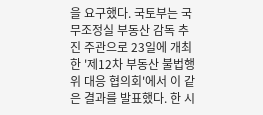을 요구했다. 국토부는 국무조정실 부동산 감독 추진 주관으로 23일에 개최한 '제12차 부동산 불법행위 대응 협의회'에서 이 같은 결과를 발표했다. 한 시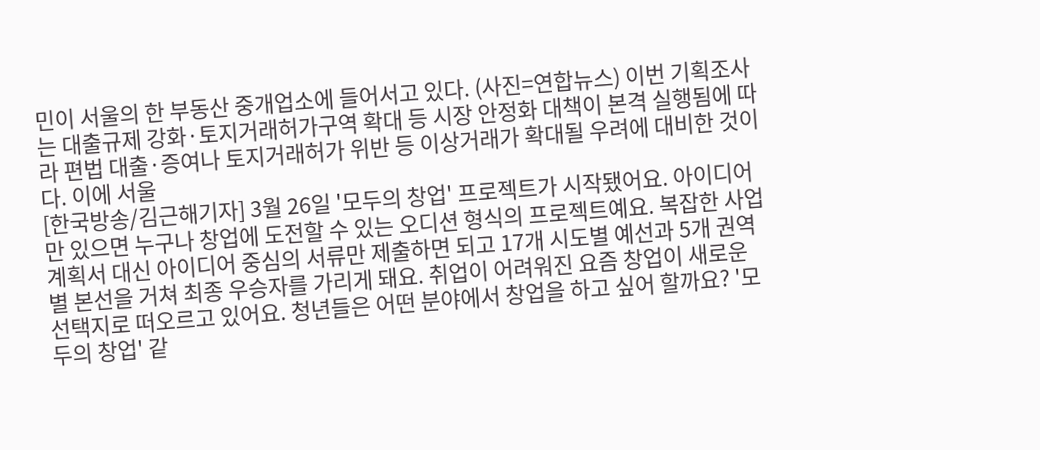민이 서울의 한 부동산 중개업소에 들어서고 있다. (사진=연합뉴스) 이번 기획조사는 대출규제 강화·토지거래허가구역 확대 등 시장 안정화 대책이 본격 실행됨에 따라 편법 대출·증여나 토지거래허가 위반 등 이상거래가 확대될 우려에 대비한 것이다. 이에 서울
[한국방송/김근해기자] 3월 26일 '모두의 창업' 프로젝트가 시작됐어요. 아이디어만 있으면 누구나 창업에 도전할 수 있는 오디션 형식의 프로젝트예요. 복잡한 사업계획서 대신 아이디어 중심의 서류만 제출하면 되고 17개 시도별 예선과 5개 권역별 본선을 거쳐 최종 우승자를 가리게 돼요. 취업이 어려워진 요즘 창업이 새로운 선택지로 떠오르고 있어요. 청년들은 어떤 분야에서 창업을 하고 싶어 할까요? '모두의 창업' 같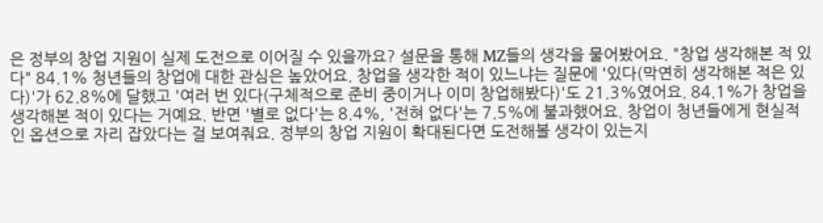은 정부의 창업 지원이 실제 도전으로 이어질 수 있을까요? 설문을 통해 MZ들의 생각을 물어봤어요. "창업 생각해본 적 있다" 84.1% 청년들의 창업에 대한 관심은 높았어요. 창업을 생각한 적이 있느냐는 질문에 '있다(막연히 생각해본 적은 있다)'가 62.8%에 달했고 '여러 번 있다(구체적으로 준비 중이거나 이미 창업해봤다)'도 21.3%였어요. 84.1%가 창업을 생각해본 적이 있다는 거예요. 반면 '별로 없다'는 8.4%, '전혀 없다'는 7.5%에 불과했어요. 창업이 청년들에게 현실적인 옵션으로 자리 잡았다는 걸 보여줘요. 정부의 창업 지원이 확대된다면 도전해볼 생각이 있는지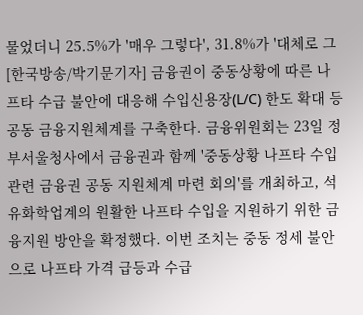물었더니 25.5%가 '매우 그렇다', 31.8%가 '대체로 그
[한국방송/박기문기자] 금융권이 중동상황에 따른 나프타 수급 불안에 대응해 수입신용장(L/C) 한도 확대 등 공동 금융지원체계를 구축한다. 금융위원회는 23일 정부서울청사에서 금융권과 함께 '중동상황 나프타 수입 관련 금융권 공동 지원체계 마련 회의'를 개최하고, 석유화학업계의 원활한 나프타 수입을 지원하기 위한 금융지원 방안을 확정했다. 이번 조치는 중동 정세 불안으로 나프타 가격 급등과 수급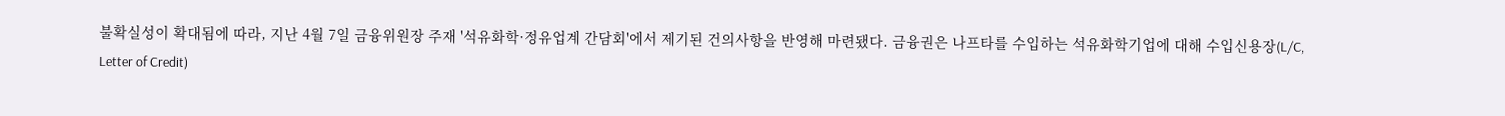불확실성이 확대됨에 따라, 지난 4월 7일 금융위원장 주재 '석유화학·정유업계 간담회'에서 제기된 건의사항을 반영해 마련됐다. 금융권은 나프타를 수입하는 석유화학기업에 대해 수입신용장(L/C, Letter of Credit)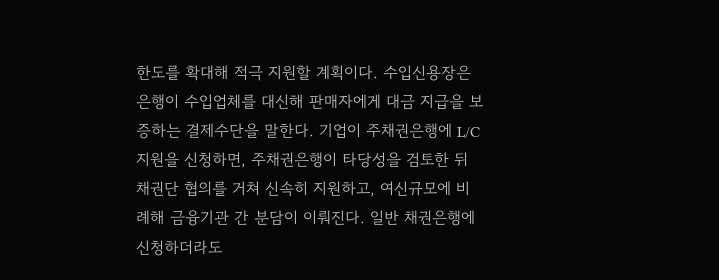한도를 확대해 적극 지원할 계획이다. 수입신용장은 은행이 수입업체를 대신해 판매자에게 대금 지급을 보증하는 결제수단을 말한다. 기업이 주채권은행에 L/C 지원을 신청하면, 주채권은행이 타당성을 검토한 뒤 채권단 협의를 거쳐 신속히 지원하고, 여신규모에 비례해 금융기관 간 분담이 이뤄진다. 일반 채권은행에 신청하더라도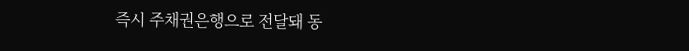즉시 주채권은행으로 전달돼 동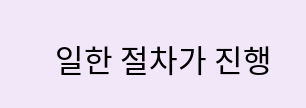일한 절차가 진행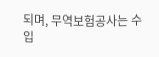되며, 무역보험공사는 수입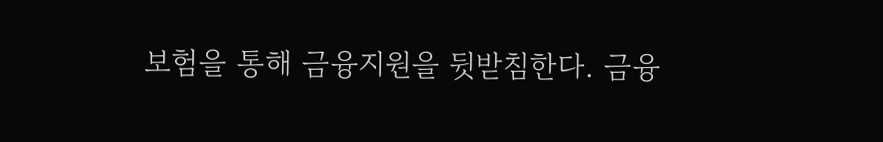보험을 통해 금융지원을 뒷받침한다. 금융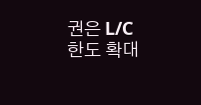권은 L/C 한도 확대